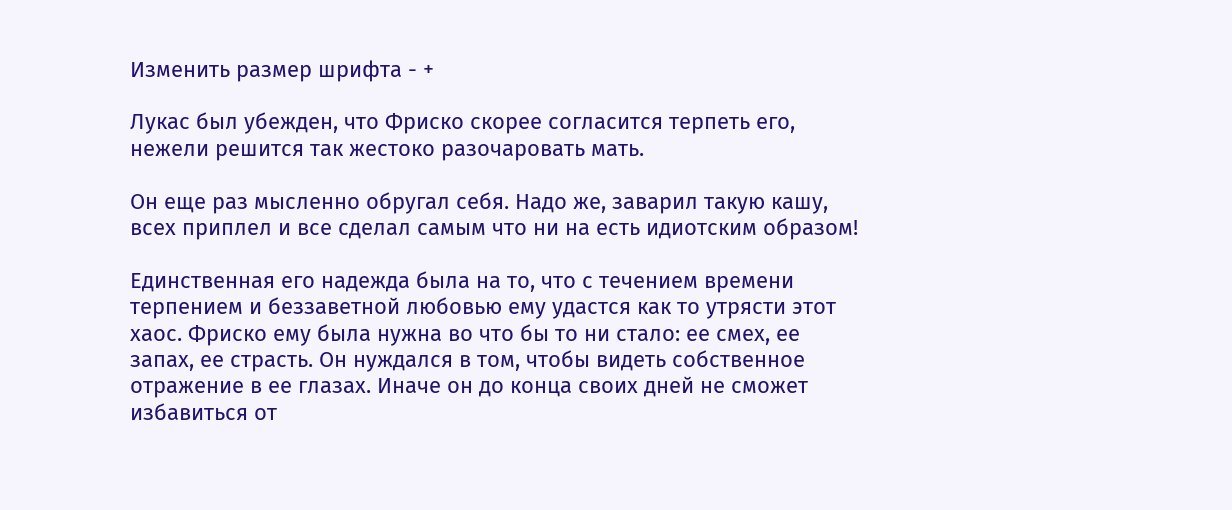Изменить размер шрифта - +

Лукас был убежден, что Фриско скорее согласится терпеть его, нежели решится так жестоко разочаровать мать.

Он еще раз мысленно обругал себя. Надо же, заварил такую кашу, всех приплел и все сделал самым что ни на есть идиотским образом!

Единственная его надежда была на то, что с течением времени терпением и беззаветной любовью ему удастся как то утрясти этот хаос. Фриско ему была нужна во что бы то ни стало: ее смех, ее запах, ее страсть. Он нуждался в том, чтобы видеть собственное отражение в ее глазах. Иначе он до конца своих дней не сможет избавиться от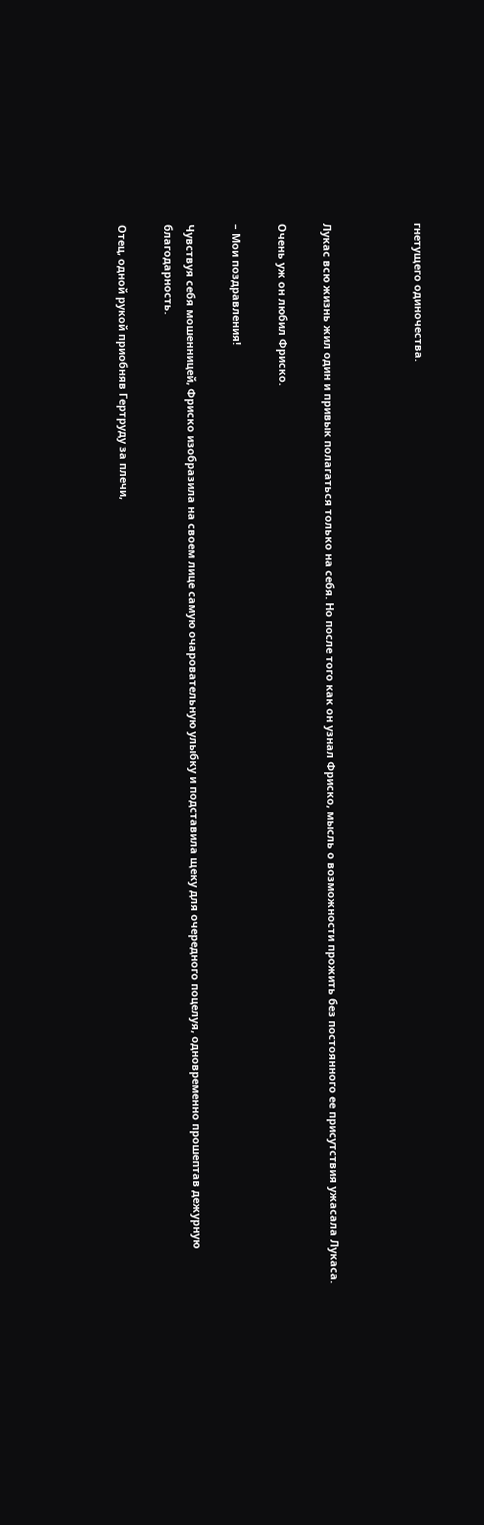гнетущего одиночества.



Лукас всю жизнь жил один и привык полагаться только на себя. Но после того как он узнал Фриско, мысль о возможности прожить без постоянного ее присутствия ужасала Лукаса.

Очень уж он любил Фриско.

– Мои поздравления!

Чувствуя себя мошенницей, Фриско изобразила на своем лице самую очаровательную улыбку и подставила щеку для очередного поцелуя, одновременно прошептав дежурную благодарность.

Отец, одной рукой приобняв Гертруду за плечи,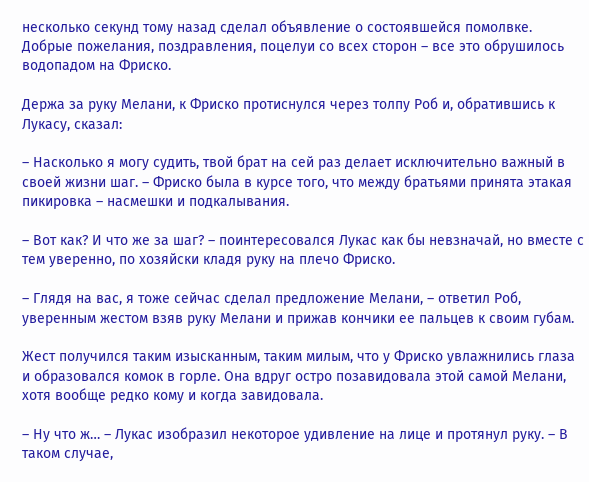несколько секунд тому назад сделал объявление о состоявшейся помолвке. Добрые пожелания, поздравления, поцелуи со всех сторон – все это обрушилось водопадом на Фриско.

Держа за руку Мелани, к Фриско протиснулся через толпу Роб и, обратившись к Лукасу, сказал:

– Насколько я могу судить, твой брат на сей раз делает исключительно важный в своей жизни шаг. – Фриско была в курсе того, что между братьями принята этакая пикировка – насмешки и подкалывания.

– Вот как? И что же за шаг? – поинтересовался Лукас как бы невзначай, но вместе с тем уверенно, по хозяйски кладя руку на плечо Фриско.

– Глядя на вас, я тоже сейчас сделал предложение Мелани, – ответил Роб, уверенным жестом взяв руку Мелани и прижав кончики ее пальцев к своим губам.

Жест получился таким изысканным, таким милым, что у Фриско увлажнились глаза и образовался комок в горле. Она вдруг остро позавидовала этой самой Мелани, хотя вообще редко кому и когда завидовала.

– Ну что ж… – Лукас изобразил некоторое удивление на лице и протянул руку. – В таком случае,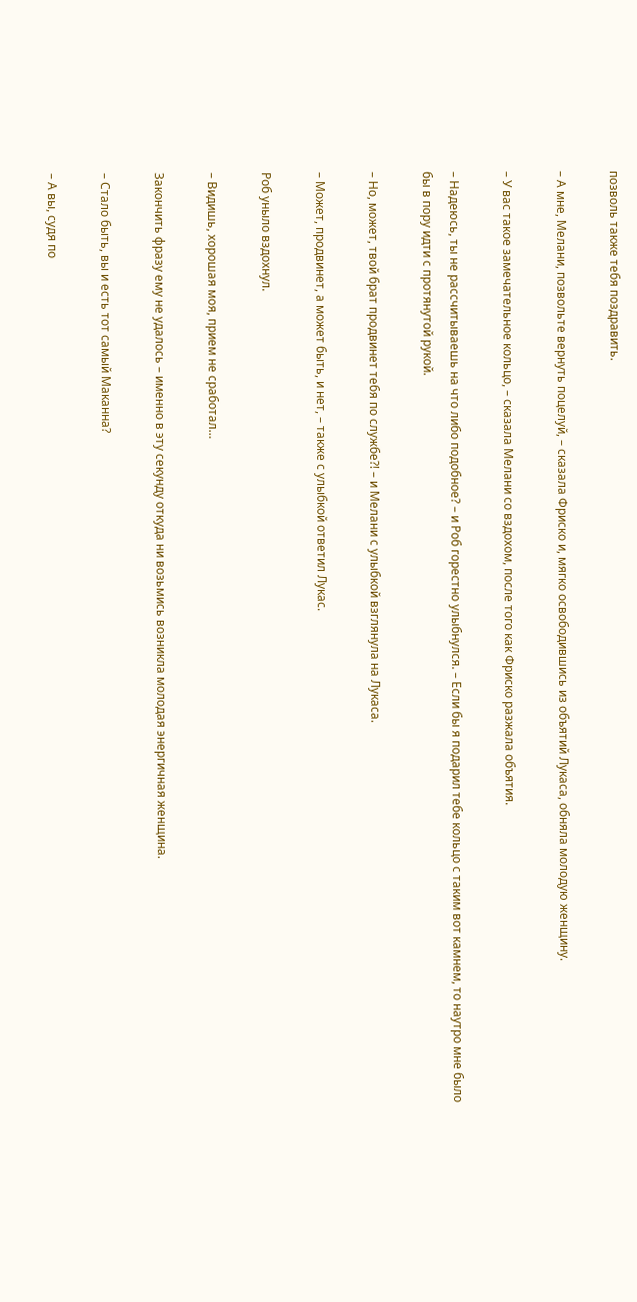позволь также тебя поздравить.

– А мне, Мелани, позвольте вернуть поцелуй, – сказала Фриско и, мягко освободившись из объятий Лукаса, обняла молодую женщину.

– У вас такое замечательное кольцо, – сказала Мелани со вздохом, после того как Фриско разжала объятия.

– Надеюсь, ты не рассчитываешь на что либо подобное? – и Роб горестно улыбнулся. – Если бы я подарил тебе кольцо с таким вот камнем, то наутро мне было бы в пору идти с протянутой рукой.

– Но, может, твой брат продвинет тебя по службе?! – и Мелани с улыбкой взглянула на Лукаса.

– Может, продвинет, а может быть, и нет, – также с улыбкой ответил Лукас.

Роб уныло вздохнул.

– Видишь, хорошая моя, прием не сработал…

Закончить фразу ему не удалось – именно в эту секунду откуда ни возьмись возникла молодая энергичная женщина.

– Стало быть, вы и есть тот самый Маканна?

– А вы, судя по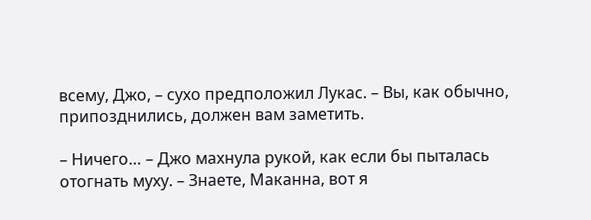всему, Джо, – сухо предположил Лукас. – Вы, как обычно, припозднились, должен вам заметить.

– Ничего… – Джо махнула рукой, как если бы пыталась отогнать муху. – Знаете, Маканна, вот я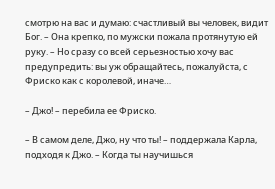смотрю на вас и думаю: счастливый вы человек, видит Бог. – Она крепко, по мужски пожала протянутую ей руку. – Но сразу со всей серьезностью хочу вас предупредить: вы уж обращайтесь, пожалуйста, с Фриско как с королевой, иначе…

– Джо! – перебила ее Фриско.

– В самом деле, Джо, ну что ты! – поддержала Карла, подходя к Джо. – Когда ты научишься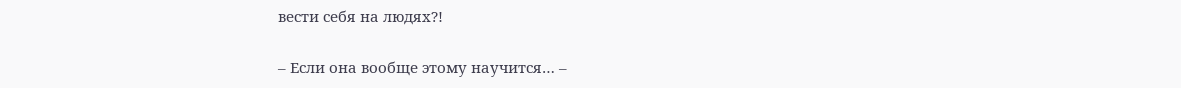вести себя на людях?!

– Если она вообще этому научится… –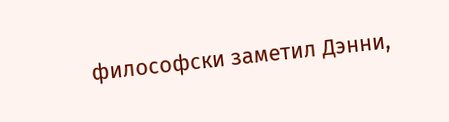философски заметил Дэнни,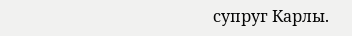супруг Карлы.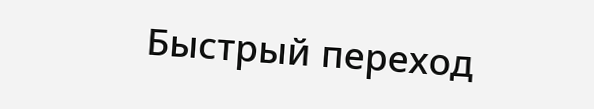Быстрый переход